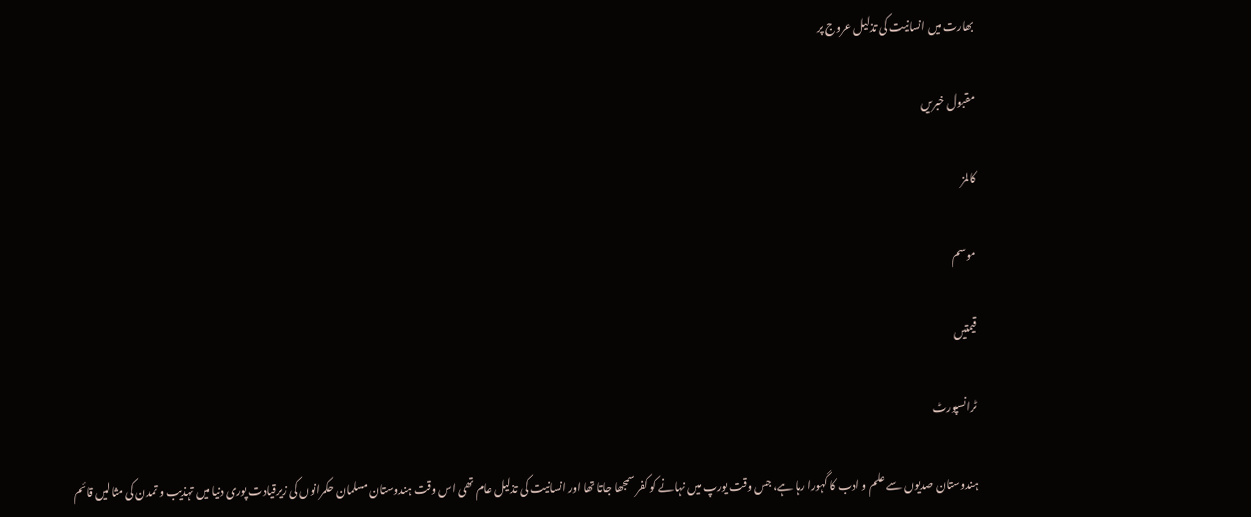بھارت میں انسانیت کی تذلیل عروج پر

مقبول خبریں

کالمز

موسم

قیمتیں

ٹرانسپورٹ

ہندوستان صدیوں سے علم و ادب کا گہورا رہا ہے، جس وقت یورپ میں نہانے کو کفر سمجھا جاتا تھا اور انسانیت کی تذلیل عام تھی اس وقت ہندوستان مسلمان حکمرانوں کی زیرقیادت پوری دنیا میں تہذیب و تمدن کی مثالیں قائم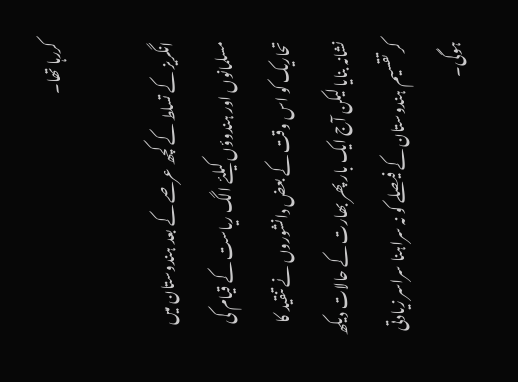کررہا تھا۔

انگریز کے تسلط کے کچھ عرصے کے بعد ہندوستان میں مسلمانوں اور ہندوؤں کیلئے الگ ریاست کے قیام کی تحاریک کو اس وقت کے بعض دانشوروں نے تنقید کا نشانہ بنایا لیکن آج ایک بار پھر بھارت کے حالات دیکھ کر تقسیم ہندوستان کے فیصلے کو نہ سراہنا سراسر زیادتی ہوگی۔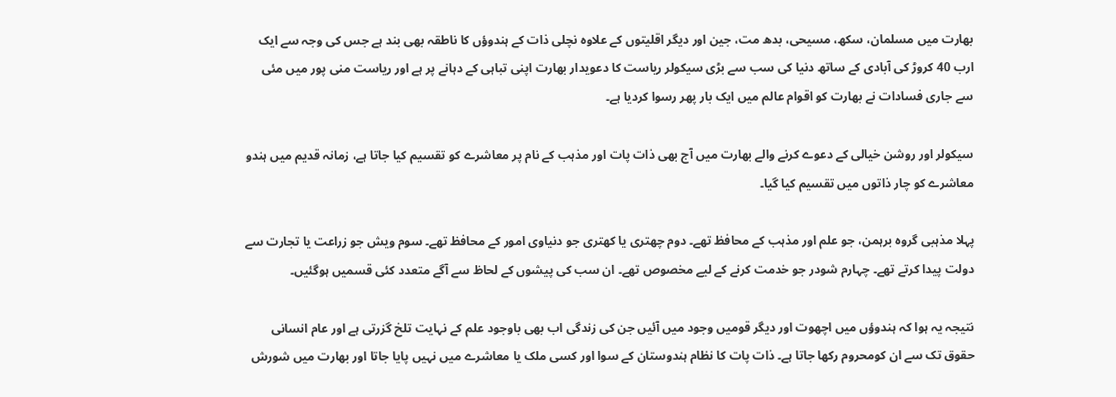بھارت میں مسلمان، سکھ، مسیحی، بدھ مت، جین اور دیگر اقلیتوں کے علاوہ نچلی ذات کے ہندوؤں کا ناطقہ بھی بند ہے جس کی وجہ سے ایک ارب 40 کروڑ کی آبادی کے ساتھ دنیا کی سب سے بڑی سیکولر ریاست کا دعویدار بھارت اپنی تباہی کے دہانے پر ہے اور ریاست منی پور میں مئی سے جاری فسادات نے بھارت کو اقوام عالم میں ایک بار پھر رسوا کردیا ہے۔

سیکولر اور روشن خیالی کے دعوے کرنے والے بھارت میں آج بھی ذات پات اور مذہب کے نام پر معاشرے کو تقسیم کیا جاتا ہے، زمانہ قدیم میں ہندو معاشرے کو چار ذاتوں میں تقسیم کیا گیا۔

پہلا مذہبی گروہ برہمن، جو علم اور مذہب کے محافظ تھے۔ دوم چھتری یا کھتری جو دنیاوی امور کے محافظ تھے۔ سوم ویش جو زراعت یا تجارت سے دولت پیدا کرتے تھے۔ چہارم شودر جو خدمت کرنے کے لیے مخصوص تھے۔ ان سب کی پیشوں کے لحاظ سے آگے متعدد کئی قسمیں ہوگئیں۔

نتیجہ یہ ہوا کہ ہندوؤں میں اچھوت اور دیگر قومیں وجود میں آئیں جن کی زندگی اب بھی باوجود علم کے نہایت تلخ گزرتی ہے اور عام انسانی حقوق تک سے ان کومحروم رکھا جاتا ہے۔ ذات پات کا نظام ہندوستان کے سوا اور کسی ملک یا معاشرے میں نہیں پایا جاتا اور بھارت میں شورش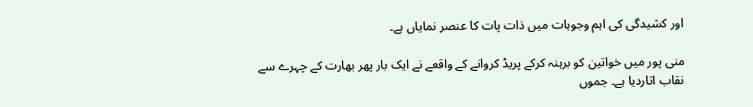اور کشیدگی کی اہم وجوہات میں ذات پات کا عنصر نمایاں ہے۔

منی پور میں خواتین کو برہنہ کرکے پریڈ کروانے کے واقعے نے ایک بار پھر بھارت کے چہرے سے نقاب اتاردیا ہے۔ جموں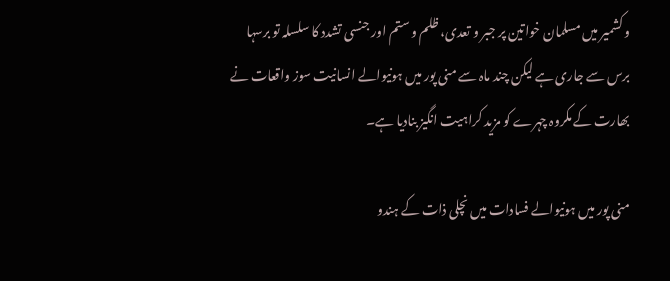و کشمیر میں مسلمان خواتین پر جبر و تعدی، ظلم و ستم اور جنسی تشدد کا سلسلہ تو برسہا برس سے جاری ہے لیکن چند ماہ سے منی پور میں ہونیوالے انسانیت سوز واقعات نے بھارت کے مکروہ چہرے کو مزید کراہیت انگیز بنادیا ہے۔

منی پور میں ہونیوالے فسادات میں نچلی ذات کے ہندو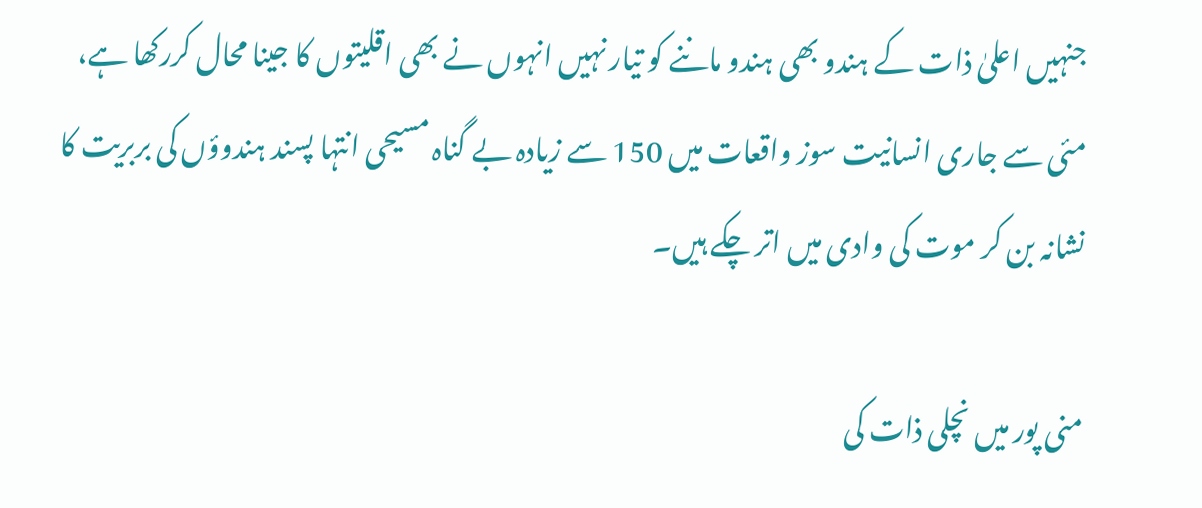جنہیں اعلیٰ ذات کے ہندو بھی ہندو ماننے کو تیار نہیں انہوں نے بھی اقلیتوں کا جینا محال کررکھا ہے، مئی سے جاری انسانیت سوز واقعات میں 150 سے زیادہ بے گناہ مسیحی انتہا پسند ہندوؤں کی بربریت کا نشانہ بن کر موت کی وادی میں اتر چکے ہیں۔

منی پور میں نچلی ذات کی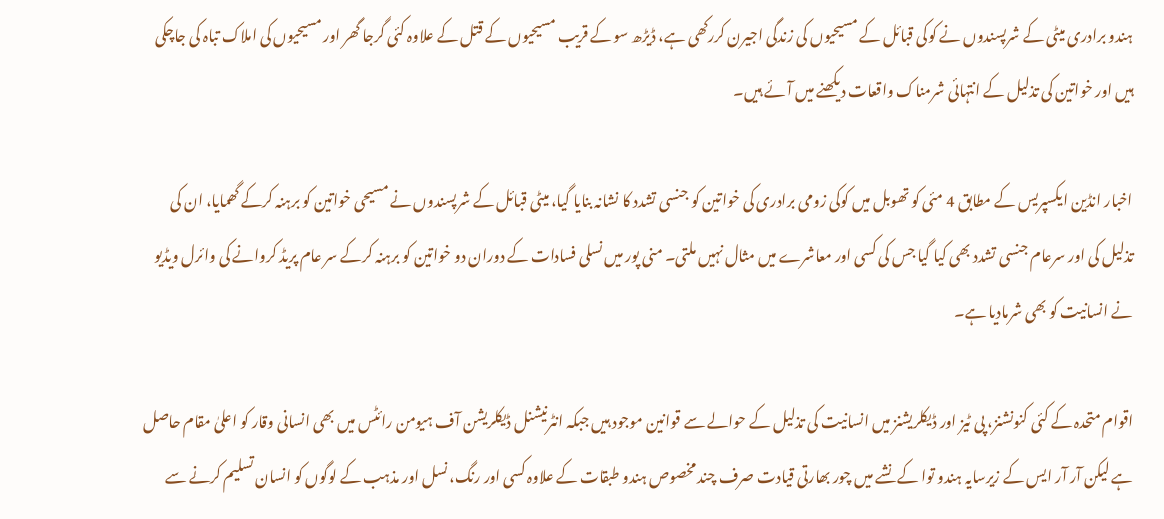ہندو برادری میٹی کے شرپسندوں نے کوکی قبائل کے مسیحیوں کی زندگی اجیرن کررکھی ہے، ڈیڑھ سو کے قریب مسیحیوں کے قتل کے علاوہ کئی گرجا گھر اور مسیحیوں کی املاک تباہ کی جاچکی ہیں اور خواتین کی تذلیل کے انتہائی شرمناک واقعات دیکھنے میں آئے ہیں۔

اخبار انڈین ایکسپریس کے مطابق 4 مئی کو تھوبل میں کوکی زومی برادری کی خواتین کو جنسی تشدد کا نشانہ بنایا گیا، میٹی قبائل کے شرپسندوں نے مسیحی خواتین کو برہنہ کرکے گھمایا، ان کی تذلیل کی اور سرعام جنسی تشدد بھی کیا گیا جس کی کسی اور معاشرے میں مثال نہیں ملتی۔ منی پور میں نسلی فسادات کے دوران دو خواتین کو برہنہ کرکے سر عام پریڈ کروانے کی وائرل ویڈیو نے انسانیت کو بھی شرمادیا ہے۔

اقوام متحدہ کے کئی کنونشنز، پی ٹیز اور ڈیکلریشنز میں انسانیت کی تذلیل کے حوالے سے قوانین موجود ہیں جبکہ انٹرنیشنل ڈیکلریشن آف ہیومن رائٹس میں بھی انسانی وقار کو اعلیٰ مقام حاصل ہے لیکن آر آر ایس کے زیرسایہ ہندو توا کے نشے میں چور بھارتی قیادت صرف چند مخصوص ہندو طبقات کے علاوہ کسی اور رنگ، نسل اور مذہب کے لوگوں کو انسان تسلیم کرنے سے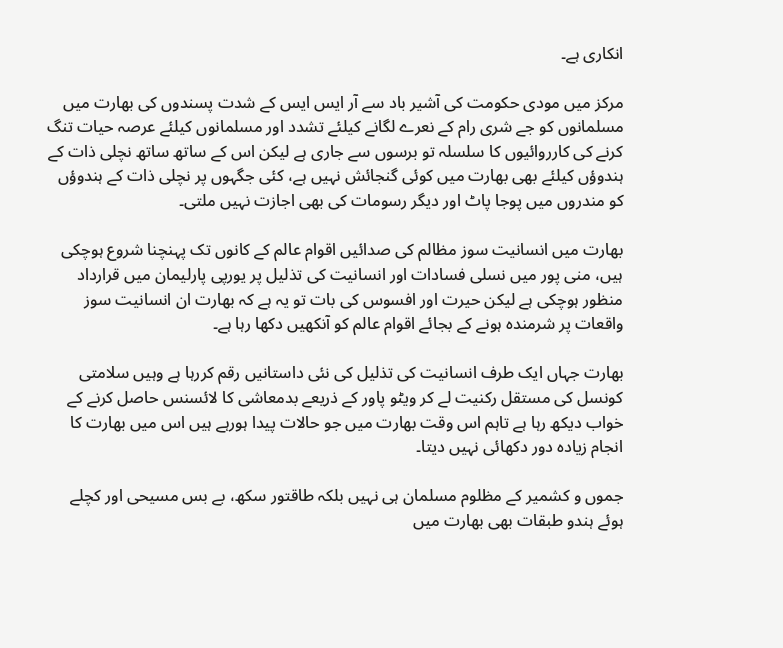انکاری ہے۔

مرکز میں مودی حکومت کی آشیر باد سے آر ایس ایس کے شدت پسندوں کی بھارت میں مسلمانوں کو جے شری رام کے نعرے لگانے کیلئے تشدد اور مسلمانوں کیلئے عرصہ حیات تنگ کرنے کی کارروائیوں کا سلسلہ تو برسوں سے جاری ہے لیکن اس کے ساتھ ساتھ نچلی ذات کے ہندوؤں کیلئے بھی بھارت میں کوئی گنجائش نہیں ہے، کئی جگہوں پر نچلی ذات کے ہندوؤں کو مندروں میں پوجا پاٹ اور دیگر رسومات کی بھی اجازت نہیں ملتی۔

بھارت میں انسانیت سوز مظالم کی صدائیں اقوام عالم کے کانوں تک پہنچنا شروع ہوچکی ہیں، منی پور میں نسلی فسادات اور انسانیت کی تذلیل پر یورپی پارلیمان میں قرارداد منظور ہوچکی ہے لیکن حیرت اور افسوس کی بات تو یہ ہے کہ بھارت ان انسانیت سوز واقعات پر شرمندہ ہونے کے بجائے اقوام عالم کو آنکھیں دکھا رہا ہے۔

بھارت جہاں ایک طرف انسانیت کی تذلیل کی نئی داستانیں رقم کررہا ہے وہیں سلامتی کونسل کی مستقل رکنیت لے کر ویٹو پاور کے ذریعے بدمعاشی کا لائسنس حاصل کرنے کے خواب دیکھ رہا ہے تاہم اس وقت بھارت میں جو حالات پیدا ہورہے ہیں اس میں بھارت کا انجام زیادہ دور دکھائی نہیں دیتا۔

جموں و کشمیر کے مظلوم مسلمان ہی نہیں بلکہ طاقتور سکھ، بے بس مسیحی اور کچلے ہوئے ہندو طبقات بھی بھارت میں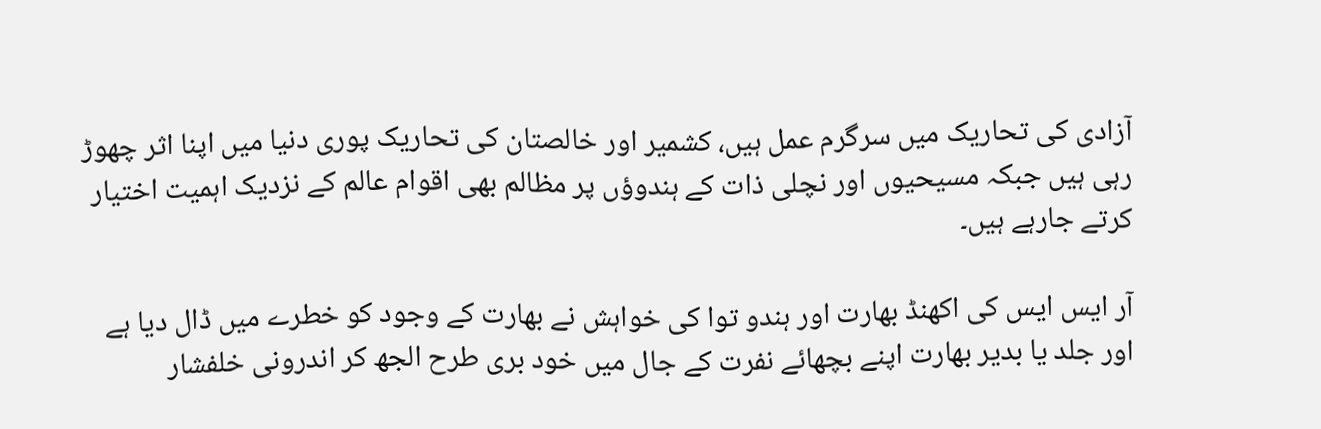آزادی کی تحاریک میں سرگرم عمل ہیں، کشمیر اور خالصتان کی تحاریک پوری دنیا میں اپنا اثر چھوڑ رہی ہیں جبکہ مسیحیوں اور نچلی ذات کے ہندوؤں پر مظالم بھی اقوام عالم کے نزدیک اہمیت اختیار کرتے جارہے ہیں۔

آر ایس ایس کی اکھنڈ بھارت اور ہندو توا کی خواہش نے بھارت کے وجود کو خطرے میں ڈال دیا ہے اور جلد یا بدیر بھارت اپنے بچھائے نفرت کے جال میں خود بری طرح الجھ کر اندرونی خلفشار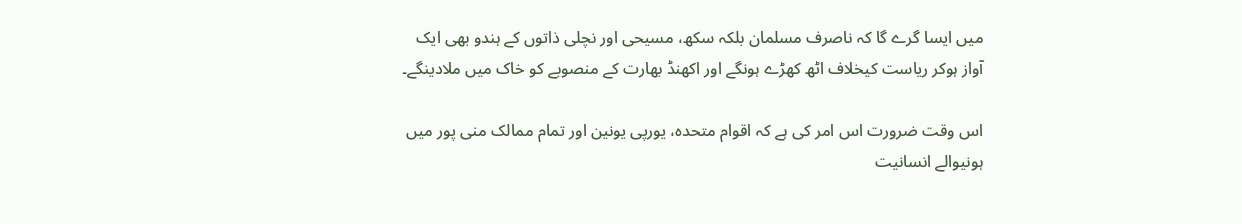میں ایسا گرے گا کہ ناصرف مسلمان بلکہ سکھ، مسیحی اور نچلی ذاتوں کے ہندو بھی ایک آواز ہوکر ریاست کیخلاف اٹھ کھڑے ہونگے اور اکھنڈ بھارت کے منصوبے کو خاک میں ملادینگے۔

اس وقت ضرورت اس امر کی ہے کہ اقوام متحدہ، یورپی یونین اور تمام ممالک منی پور میں ہونیوالے انسانیت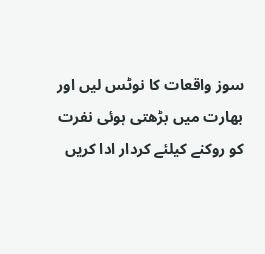سوز واقعات کا نوٹس لیں اور بھارت میں بڑھتی ہوئی نفرت کو روکنے کیلئے کردار ادا کریں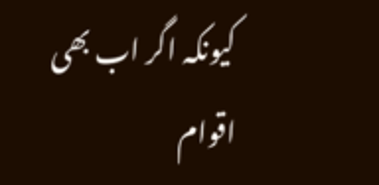کیونکہ اگر اب بھی اقوام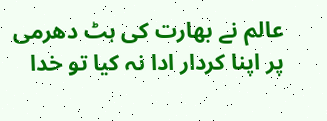عالم نے بھارت کی ہٹ دھرمی پر اپنا کردار ادا نہ کیا تو خدا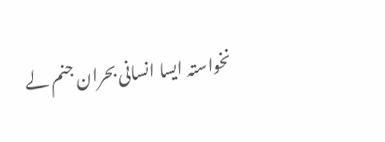نخواستہ ایسا انسانی بحران جنم لے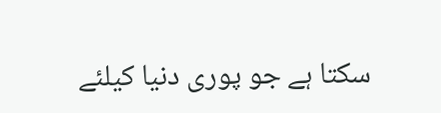سکتا ہے جو پوری دنیا کیلئے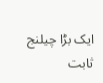ایک بڑا چیلنج ثابت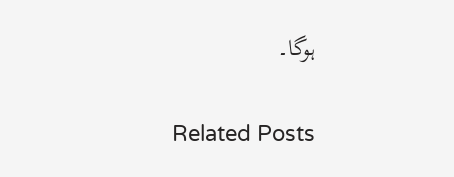ہوگا۔

Related Posts